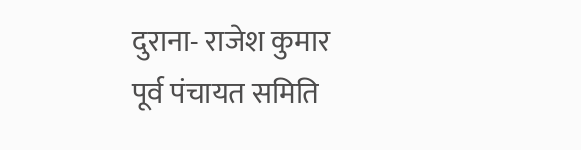दुराना- राजेश कुमार
पूर्व पंचायत समिति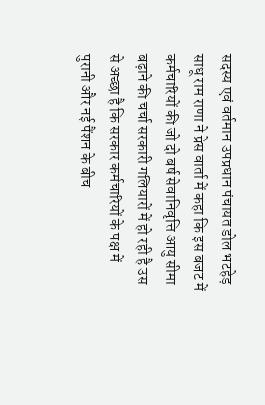सदस्य एवं वर्तमान उपप्रधान पंचायत डोल भटहेड़ साधू राम राणा ने प्रेस वार्ता में कहा कि इस बजट में कर्मचारियों की जो दो बर्ष सेवानिवृत्ति आयु सीमा बढ़ाने की चर्चा सरकारी गलियारों में हो रही है उस से अच्छा है कि सरकार कर्मचारियों के पक्ष में पुरानी और नई पैंशन के बीच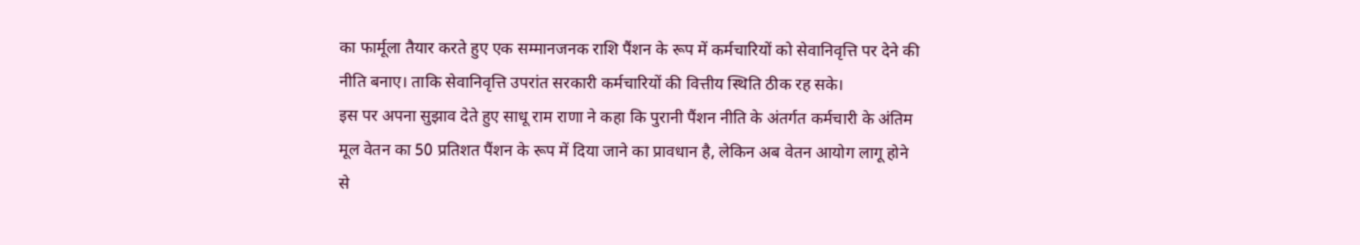का फार्मूला तैयार करते हुए एक सम्मानजनक राशि पैंशन के रूप में कर्मचारियों को सेवानिवृत्ति पर देने की नीति बनाए। ताकि सेवानिवृत्ति उपरांत सरकारी कर्मचारियों की वित्तीय स्थिति ठीक रह सके।
इस पर अपना सुझाव देते हुए साधू राम राणा ने कहा कि पुरानी पैंशन नीति के अंतर्गत कर्मचारी के अंतिम मूल वेतन का 50 प्रतिशत पैंशन के रूप में दिया जाने का प्रावधान है, लेकिन अब वेतन आयोग लागू होने से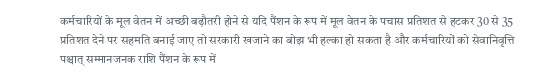कर्मचारियों के मूल वेतन में अच्छी बढ़ौतरी होने से यदि पैंशन के रूप में मूल वेतन के पचास प्रतिशत से हटकर 30 से 35 प्रतिशत देने पर सहमति बनाई जाए तो सरकारी खजाने का बोझ भी हल्का हो सकता है और कर्मचारियों को सेवानिवृत्ति पश्चात् सम्मानजनक राशि पैंशन के रूप में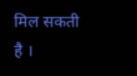मिल सकती है ।